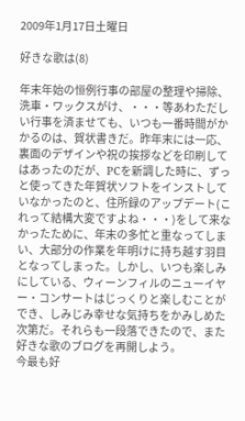2009年1月17日土曜日

好きな歌は(8)

年末年始の恒例行事の部屋の整理や掃除、洗車・ワックスがけ、・・・等あわただしい行事を済ませても、いつも一番時間がかかるのは、賀状書きだ。昨年末には一応、裏面のデザインや祝の挨拶などを印刷してはあったのだが、PCを新調した時に、ずっと使ってきた年賀状ソフトをインストしていなかったのと、住所録のアップデート(これって結構大変ですよね・・・)をして来なかったために、年末の多忙と重なってしまい、大部分の作業を年明けに持ち越す羽目となってしまった。しかし、いつも楽しみにしている、ウィーンフィルのニューイヤー・コンサートはじっくりと楽しむことができ、しみじみ幸せな気持ちをかみしめた次第だ。それらも一段落できたので、また好きな歌のブログを再開しよう。
今最も好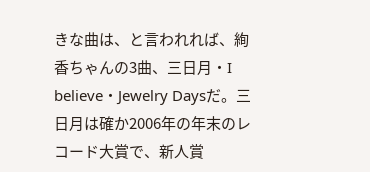きな曲は、と言われれば、絢香ちゃんの3曲、三日月・I believe・Jewelry Daysだ。三日月は確か2006年の年末のレコード大賞で、新人賞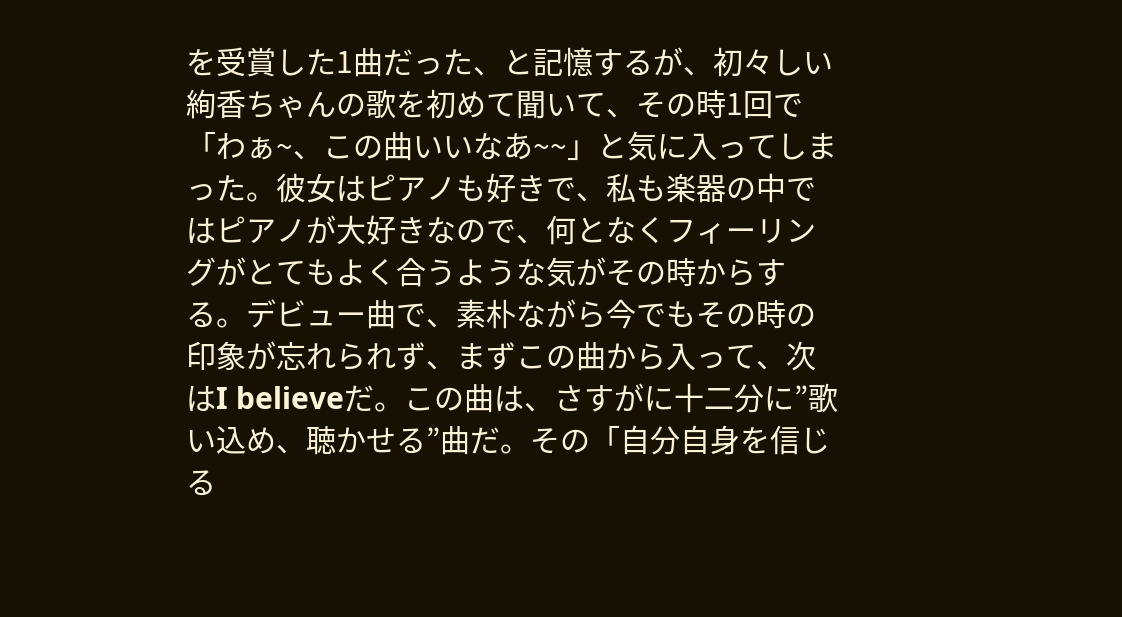を受賞した1曲だった、と記憶するが、初々しい絢香ちゃんの歌を初めて聞いて、その時1回で「わぁ~、この曲いいなあ~~」と気に入ってしまった。彼女はピアノも好きで、私も楽器の中ではピアノが大好きなので、何となくフィーリングがとてもよく合うような気がその時からする。デビュー曲で、素朴ながら今でもその時の印象が忘れられず、まずこの曲から入って、次はI believeだ。この曲は、さすがに十二分に”歌い込め、聴かせる”曲だ。その「自分自身を信じる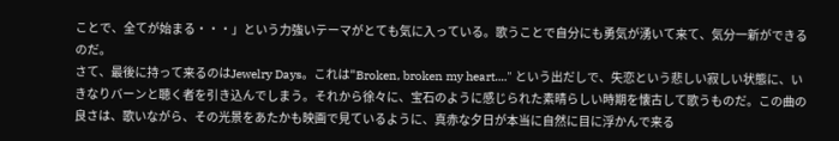ことで、全てが始まる・・・」という力強いテーマがとても気に入っている。歌うことで自分にも勇気が湧いて来て、気分一新ができるのだ。
さて、最後に持って来るのはJewelry Days。これは"Broken, broken my heart...." という出だしで、失恋という悲しい寂しい状態に、いきなりバーンと聴く者を引き込んでしまう。それから徐々に、宝石のように感じられた素晴らしい時期を懐古して歌うものだ。この曲の良さは、歌いながら、その光景をあたかも映画で見ているように、真赤な夕日が本当に自然に目に浮かんで来る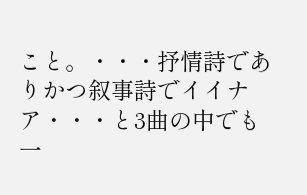こと。・・・抒情詩でありかつ叙事詩でイイナア・・・と3曲の中でも一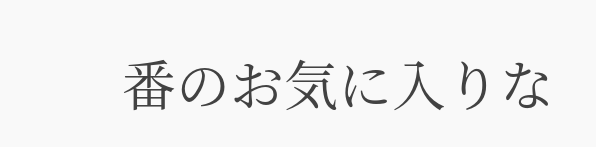番のお気に入りな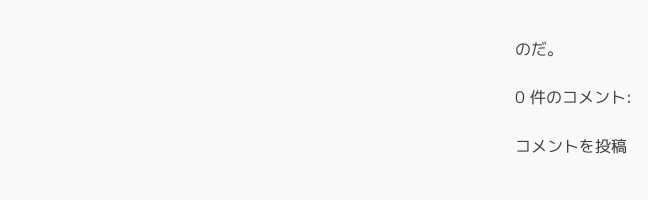のだ。

0 件のコメント:

コメントを投稿